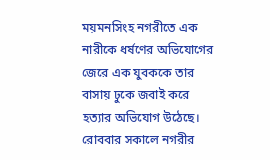ময়মনসিংহ নগরীতে এক নারীকে ধর্ষণের অভিযোগের জেরে এক যুবককে তার বাসায় ঢুকে জবাই করে হত্যার অভিযোগ উঠেছে। রোববার সকালে নগরীর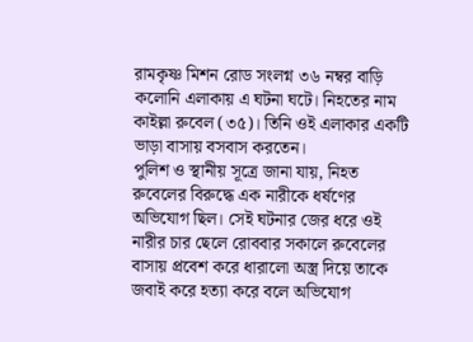রামকৃষ্ণ মিশন রোড সংলগ্ন ৩৬ নম্বর বাড়ি কলোনি এলাকায় এ ঘটনা ঘটে। নিহতের নাম কাইল্লা রুবেল (৩৫)। তিনি ওই এলাকার একটি ভাড়া বাসায় বসবাস করতেন।
পুলিশ ও স্থানীয় সূত্রে জানা যায়, নিহত রুবেলের বিরুদ্ধে এক নারীকে ধর্ষণের অভিযোগ ছিল। সেই ঘটনার জের ধরে ওই নারীর চার ছেলে রোববার সকালে রুবেলের বাসায় প্রবেশ করে ধারালো অস্ত্র দিয়ে তাকে জবাই করে হত্যা করে বলে অভিযোগ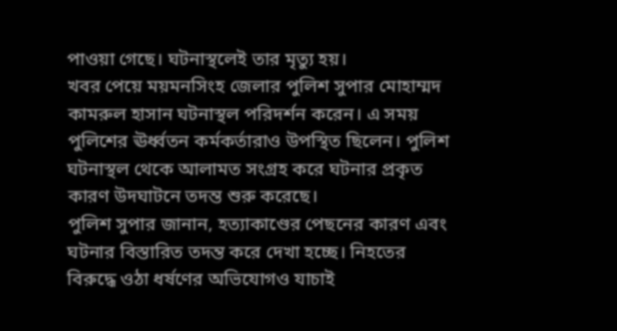পাওয়া গেছে। ঘটনাস্থলেই তার মৃত্যু হয়।
খবর পেয়ে ময়মনসিংহ জেলার পুলিশ সুপার মোহাম্মদ কামরুল হাসান ঘটনাস্থল পরিদর্শন করেন। এ সময় পুলিশের ঊর্ধ্বতন কর্মকর্তারাও উপস্থিত ছিলেন। পুলিশ ঘটনাস্থল থেকে আলামত সংগ্রহ করে ঘটনার প্রকৃত কারণ উদঘাটনে তদন্ত শুরু করেছে।
পুলিশ সুপার জানান, হত্যাকাণ্ডের পেছনের কারণ এবং ঘটনার বিস্তারিত তদন্ত করে দেখা হচ্ছে। নিহতের বিরুদ্ধে ওঠা ধর্ষণের অভিযোগও যাচাই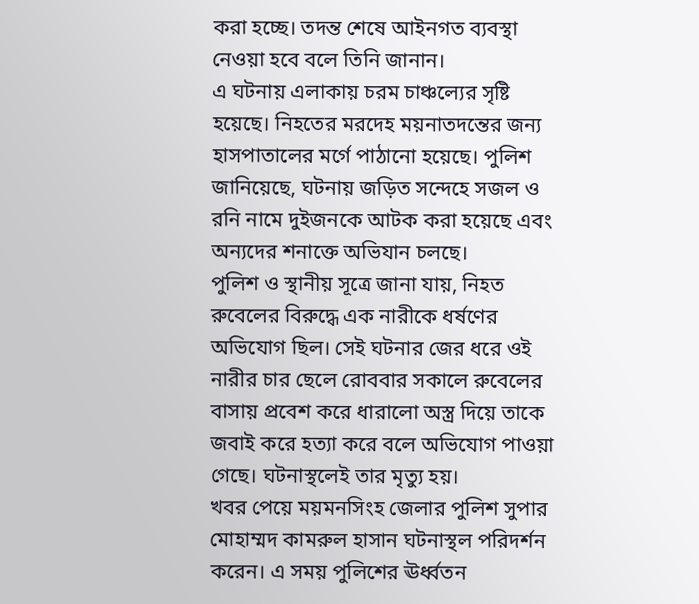করা হচ্ছে। তদন্ত শেষে আইনগত ব্যবস্থা নেওয়া হবে বলে তিনি জানান।
এ ঘটনায় এলাকায় চরম চাঞ্চল্যের সৃষ্টি হয়েছে। নিহতের মরদেহ ময়নাতদন্তের জন্য হাসপাতালের মর্গে পাঠানো হয়েছে। পুলিশ জানিয়েছে, ঘটনায় জড়িত সন্দেহে সজল ও রনি নামে দুইজনকে আটক করা হয়েছে এবং অন্যদের শনাক্তে অভিযান চলছে।
পুলিশ ও স্থানীয় সূত্রে জানা যায়, নিহত রুবেলের বিরুদ্ধে এক নারীকে ধর্ষণের অভিযোগ ছিল। সেই ঘটনার জের ধরে ওই নারীর চার ছেলে রোববার সকালে রুবেলের বাসায় প্রবেশ করে ধারালো অস্ত্র দিয়ে তাকে জবাই করে হত্যা করে বলে অভিযোগ পাওয়া গেছে। ঘটনাস্থলেই তার মৃত্যু হয়।
খবর পেয়ে ময়মনসিংহ জেলার পুলিশ সুপার মোহাম্মদ কামরুল হাসান ঘটনাস্থল পরিদর্শন করেন। এ সময় পুলিশের ঊর্ধ্বতন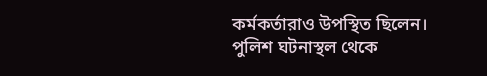কর্মকর্তারাও উপস্থিত ছিলেন। পুলিশ ঘটনাস্থল থেকে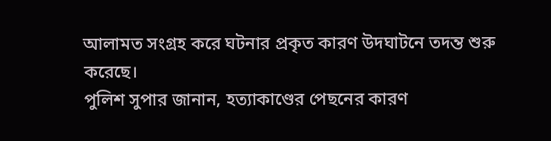আলামত সংগ্রহ করে ঘটনার প্রকৃত কারণ উদঘাটনে তদন্ত শুরু করেছে।
পুলিশ সুপার জানান, হত্যাকাণ্ডের পেছনের কারণ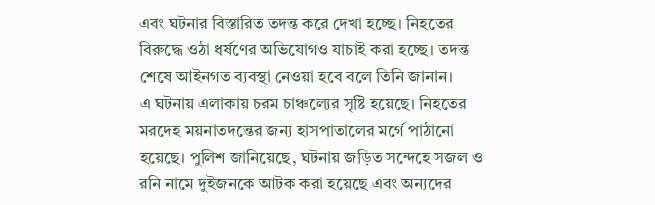এবং ঘটনার বিস্তারিত তদন্ত করে দেখা হচ্ছে। নিহতের বিরুদ্ধে ওঠা ধর্ষণের অভিযোগও যাচাই করা হচ্ছে। তদন্ত শেষে আইনগত ব্যবস্থা নেওয়া হবে বলে তিনি জানান।
এ ঘটনায় এলাকায় চরম চাঞ্চল্যের সৃষ্টি হয়েছে। নিহতের মরদেহ ময়নাতদন্তের জন্য হাসপাতালের মর্গে পাঠানো হয়েছে। পুলিশ জানিয়েছে, ঘটনায় জড়িত সন্দেহে সজল ও রনি নামে দুইজনকে আটক করা হয়েছে এবং অন্যদের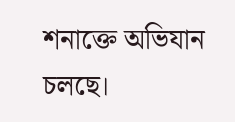শনাক্তে অভিযান চলছে।